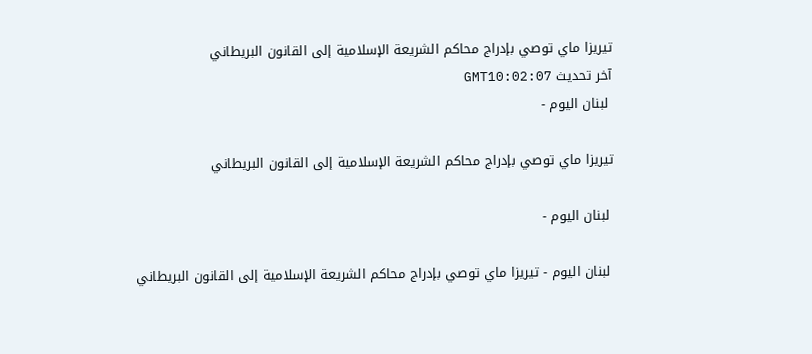تيريزا ماي توصي بإدراج محاكم الشريعة الإسلامية إلى القانون البريطاني
آخر تحديث GMT10:02:07
 لبنان اليوم -

تيريزا ماي توصي بإدراج محاكم الشريعة الإسلامية إلى القانون البريطاني

 لبنان اليوم -

 لبنان اليوم - تيريزا ماي توصي بإدراج محاكم الشريعة الإسلامية إلى القانون البريطاني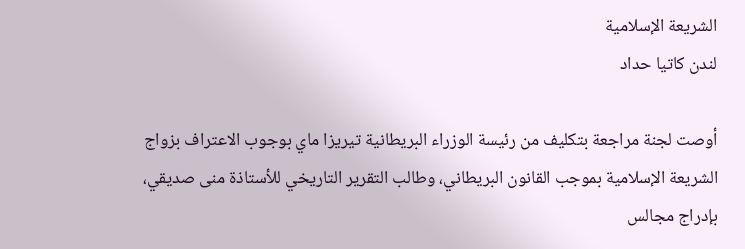الشريعة الإسلامية
لندن كاتيا حداد

أوصت لجنة مراجعة بتكليف من رئيسة الوزراء البريطانية تيريزا ماي بوجوب الاعتراف بزواج الشريعة الإسلامية بموجب القانون البريطاني، وطالب التقرير التاريخي للأستاذة منى صديقي، بإدراج مجالس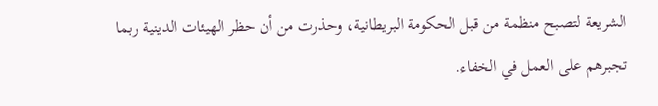الشريعة لتصبح منظمة من قبل الحكومة البريطانية، وحذرت من أن حظر الهيئات الدينية ربما تجبرهم على العمل في الخفاء.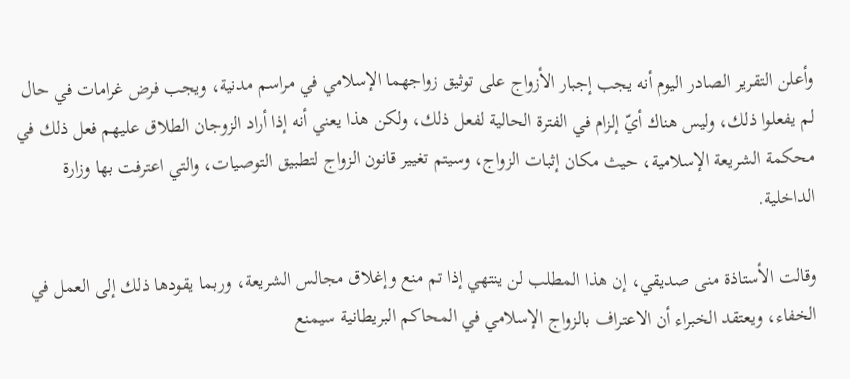وأعلن التقرير الصادر اليوم أنه يجب إجبار الأزواج على توثيق زواجهما الإسلامي في مراسم مدنية، ويجب فرض غرامات في حال لم يفعلوا ذلك، وليس هناك أيّ إلزام في الفترة الحالية لفعل ذلك، ولكن هذا يعني أنه إذا أراد الزوجان الطلاق عليهم فعل ذلك في محكمة الشريعة الإسلامية، حيث مكان إثبات الزواج، وسيتم تغيير قانون الزواج لتطبيق التوصيات، والتي اعترفت بها وزارة الداخلية.

وقالت الأستاذة منى صديقي، إن هذا المطلب لن ينتهي إذا تم منع وإغلاق مجالس الشريعة، وربما يقودها ذلك إلى العمل في الخفاء، ويعتقد الخبراء أن الاعتراف بالزواج الإسلامي في المحاكم البريطانية سيمنع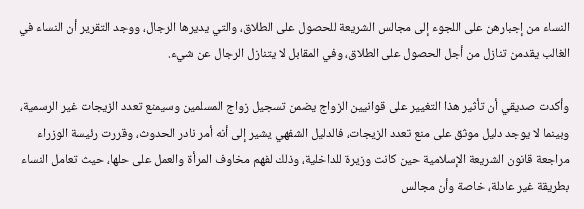النساء من إجبارهن على اللجوء إلى مجالس الشريعة للحصول على الطلاق، والتي يديرها الرجال، ووجد التقرير أن النساء في الغالب يقدمن تنازل من أجل الحصول على الطلاق، وفي المقابل لا يتنازل الرجال عن شيء.

وأكدت صديقي أن تأثير هذا التغيير على قوانيين الزواج يضمن تسجيل زواج المسلمين وسيمنع تعدد الزيجات غير الرسمية، وبينما لا يوجد دليل موثق على منع تعدد الزيجات، فالدليل الشفهي يشير إلى أنه أمر نادر الحدوث، وقررت رئيسة الوزراء مراجعة قانون الشريعة الإسلامية حين كانت وزيرة للداخلية، وذلك لفهم مخاوف المرأة والعمل على حلها، حيث تعامل النساء بطريقة غير عادلة، خاصة وأن مجالس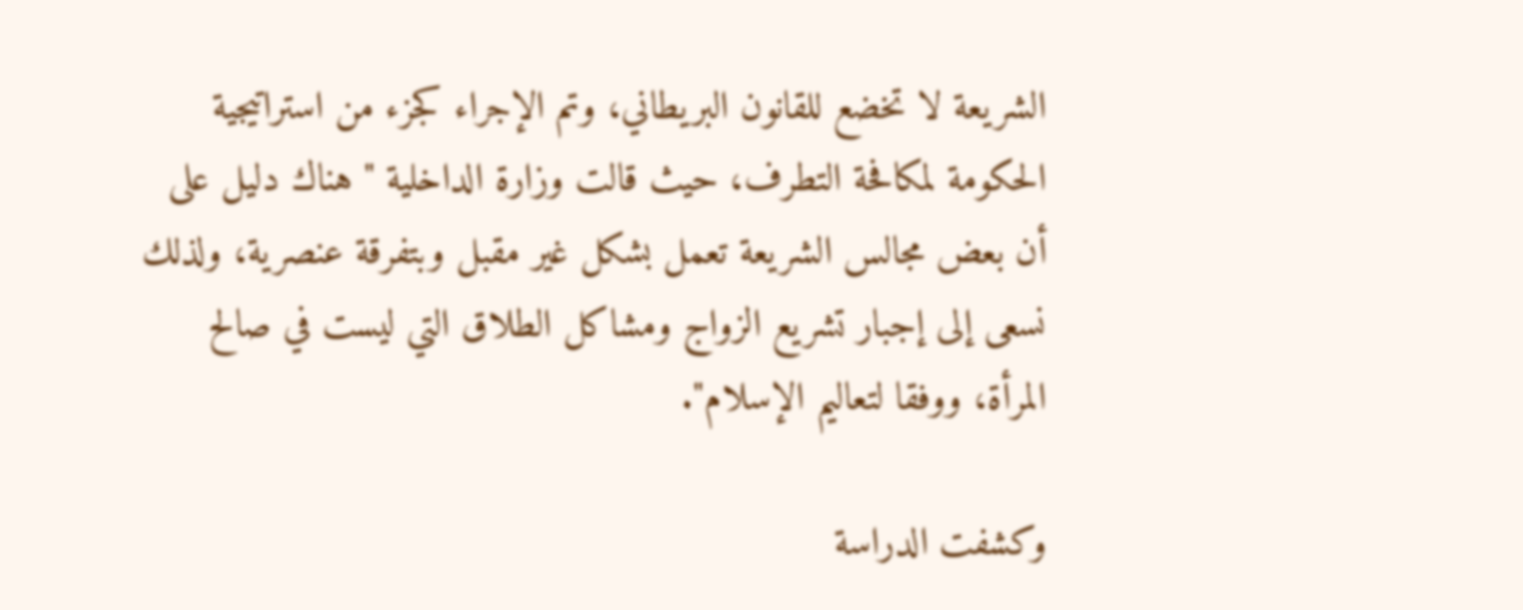الشريعة لا تخضع للقانون البريطاني، وتم الإجراء كجزء من استراتيجية الحكومة لمكافحة التطرف، حيث قالت وزارة الداخلية " هناك دليل على أن بعض مجالس الشريعة تعمل بشكل غير مقبل وبتفرقة عنصرية، ولذلك نسعى إلى إجبار تشريع الزواج ومشاكل الطلاق التي ليست في صالح المرأة، ووفقا لتعاليم الإسلام".

وكشفت الدراسة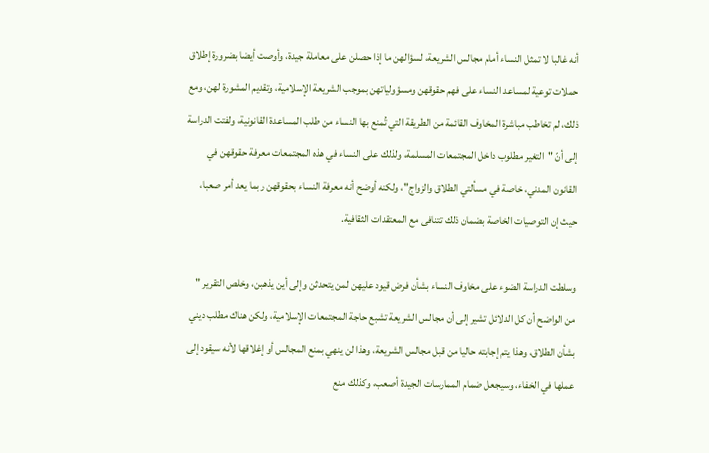أنه غالبا لا تمثل النساء أمام مجالس الشريعة، لسؤالهن ما إذا حصلن على معاملة جيدة، وأوصت أيضا بضرورة إطلاق حملات توعية لمساعد النساء على فهم حقوقهن ومسؤولياتهن بموجب الشريعة الإسلامية، وتقديم المشورة لهن، ومع ذلك، لم تخاطب مباشرة المخاوف القائمة من الطريقة التي تُمنع بها النساء من طلب المساعدة القانونية، ولفتت الدراسة إلى أنّ "التغير مطلوب داخل المجتمعات المسلمة، ولذلك على النساء في هذه المجتمعات معرفة حقوقهن في القانون المدني، خاصة في مسألتي الطلاق والزواج"، ولكنه أوضح أنه معرفة النساء بحقوقهن ربما يعد أمر صعبا، حيث إن التوصيات الخاصة بضمان ذلك تتنافى مع المعتقدات الثقافية.

وسلطت الدراسة الضوء على مخاوف النساء بشأن فرض قيود عليهن لمن يتحدثن وإلى أين يذهبن، وخلص التقرير " من الواضح أن كل الدلائل تشير إلى أن مجالس الشريعة تشبع حاجة المجتمعات الإسلامية، ولكن هناك مطلب ديني بشأن الطلاق، وهذا يتم إجابته حاليا من قبل مجالس الشريعة، وهذا لن ينهي بمنع المجالس أو إغلاقها لأنه سيقود إلى عملها في الخفاء، وسيجعل ضمام الممارسات الجيدة أصعب، وكذلك منع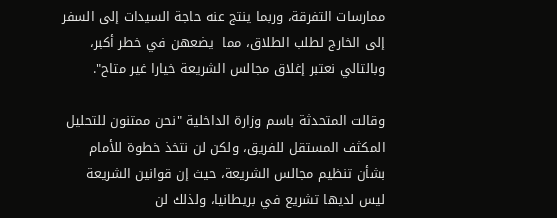ممارسات التفرقة، وربما ينتج عنه حاجة السيدات إلى السفر إلى الخارج لطلب الطلاق، مما  يضعهن في خطر أكبر، وبالتالي نعتبر إغلاق مجالس الشريعة خيارا غير متاح".

وقالت المتحدثة باسم وزارة الداخلية "نحن ممتنون للتحليل المكثف المستقل للفريق، ولكن لن نتخذ خطوة للأمام بشأن تنظيم مجالس الشريعة، حيث إن قوانين الشريعة ليس لديها تشريع في بريطانيا، ولذلك لن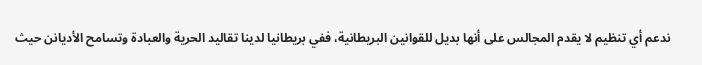ندعم أي تنظيم لا يقدم المجالس على أنها بديل للقوانين البريطانية، ففي بريطانيا لدينا تقاليد الحرية والعبادة وتسامح الأديانن حيث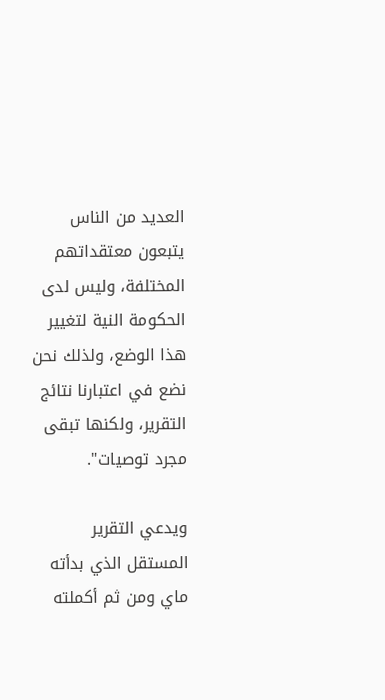العديد من الناس يتبعون معتقداتهم المختلفة، وليس لدى الحكومة النية لتغيير هذا الوضع، ولذلك نحن نضع في اعتبارنا نتائج التقرير، ولكنها تبقى مجرد توصيات".

ويدعي التقرير المستقل الذي بدأته ماي ومن ثم أكملته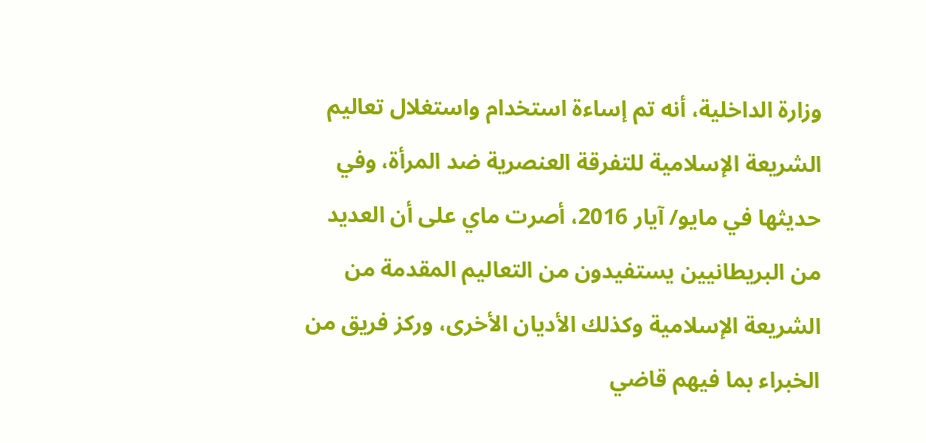وزارة الداخلية، أنه تم إساءة استخدام واستغلال تعاليم الشريعة الإسلامية للتفرقة العنصرية ضد المرأة، وفي حديثها في مايو/ آيار 2016، أصرت ماي على أن العديد من البريطانيين يستفيدون من التعاليم المقدمة من الشريعة الإسلامية وكذلك الأديان الأخرى، وركز فريق من الخبراء بما فيهم قاضي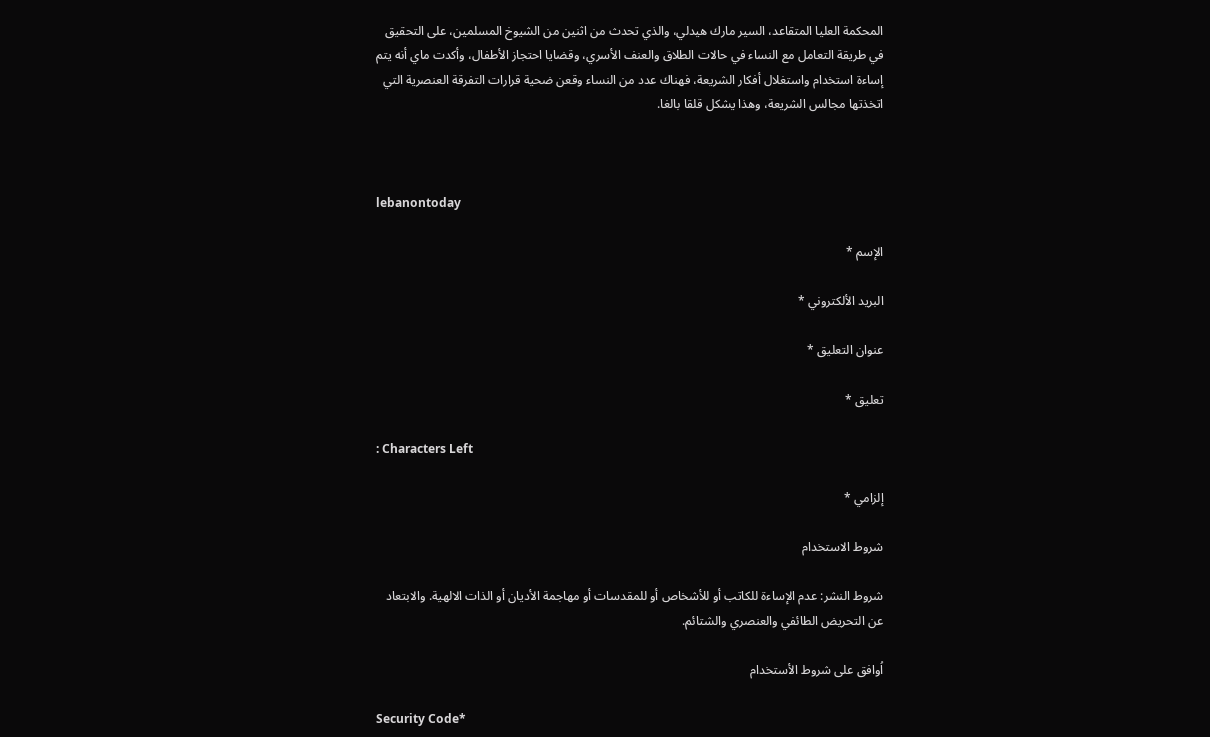المحكمة العليا المتقاعد، السير مارك هيدلي، والذي تحدث من اثنين من الشيوخ المسلمين، على التحقيق في طريقة التعامل مع النساء في حالات الطلاق والعنف الأسري، وقضايا احتجاز الأطفال، وأكدت ماي أنه يتم إساءة استخدام واستغلال أفكار الشريعة، فهناك عدد من النساء وقعن ضحية قرارات التفرقة العنصرية التي اتخذتها مجالس الشريعة، وهذا يشكل قلقا بالغا.



lebanontoday

الإسم *

البريد الألكتروني *

عنوان التعليق *

تعليق *

: Characters Left

إلزامي *

شروط الاستخدام

شروط النشر: عدم الإساءة للكاتب أو للأشخاص أو للمقدسات أو مهاجمة الأديان أو الذات الالهية. والابتعاد عن التحريض الطائفي والعنصري والشتائم.

اُوافق على شروط الأستخدام

Security Code*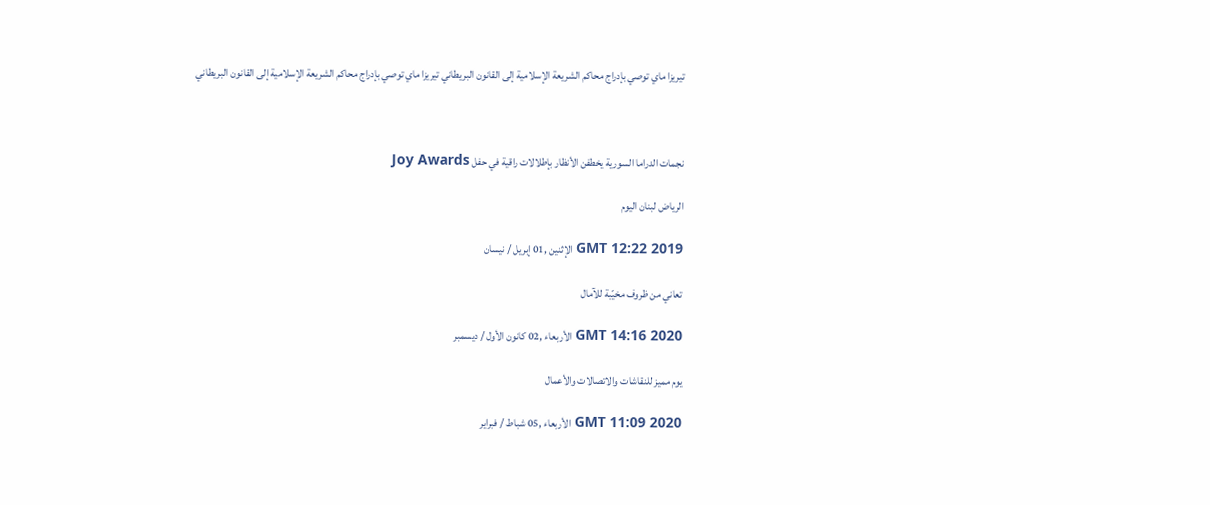تيريزا ماي توصي بإدراج محاكم الشريعة الإسلامية إلى القانون البريطاني تيريزا ماي توصي بإدراج محاكم الشريعة الإسلامية إلى القانون البريطاني



نجمات الدراما السورية يخطفن الأنظار بإطلالات راقية في حفل Joy Awards

الرياض لبنان اليوم

GMT 12:22 2019 الإثنين ,01 إبريل / نيسان

تعاني من ظروف مخيّبة للآمال

GMT 14:16 2020 الأربعاء ,02 كانون الأول / ديسمبر

يوم مميز للنقاشات والاتصالات والأعمال

GMT 11:09 2020 الأربعاء ,05 شباط / فبراير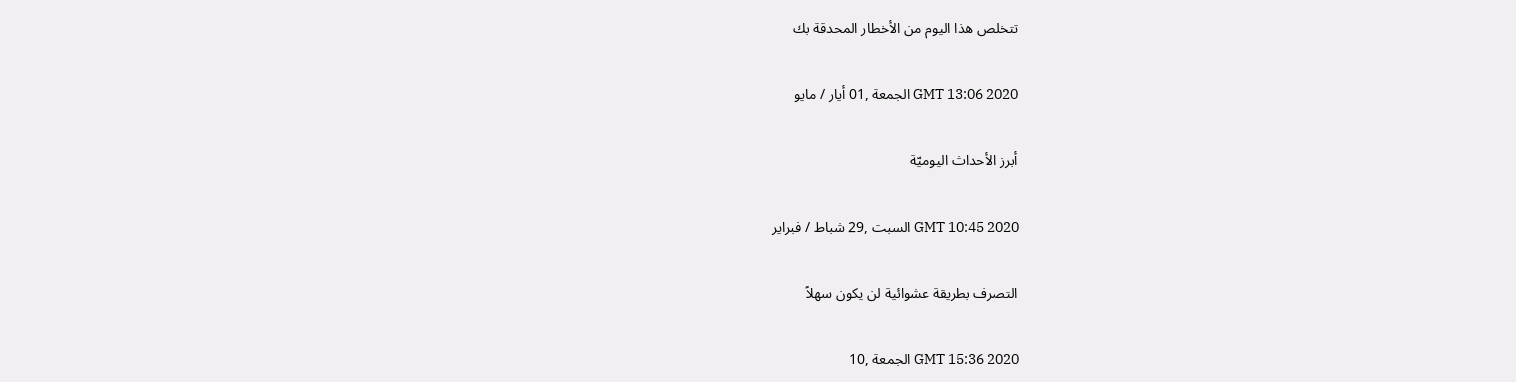تتخلص هذا اليوم من الأخطار المحدقة بك

GMT 13:06 2020 الجمعة ,01 أيار / مايو

أبرز الأحداث اليوميّة

GMT 10:45 2020 السبت ,29 شباط / فبراير

التصرف بطريقة عشوائية لن يكون سهلاً

GMT 15:36 2020 الجمعة ,10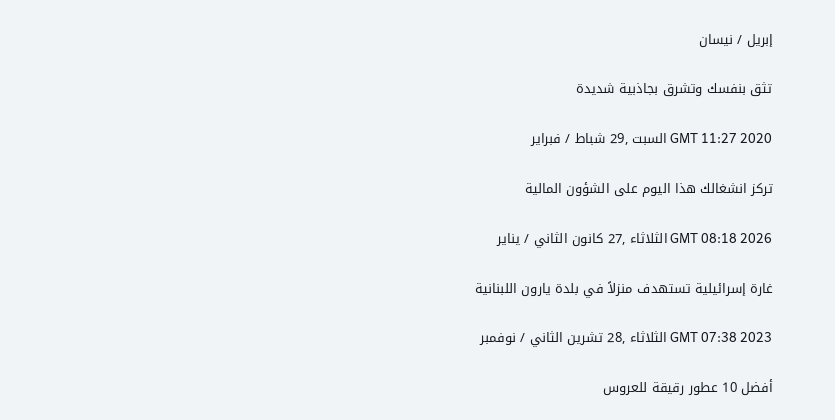إبريل / نيسان

تثق بنفسك وتشرق بجاذبية شديدة

GMT 11:27 2020 السبت ,29 شباط / فبراير

تركز انشغالك هذا اليوم على الشؤون المالية

GMT 08:18 2026 الثلاثاء ,27 كانون الثاني / يناير

غارة إسرائيلية تستهدف منزلاً في بلدة يارون اللبنانية

GMT 07:38 2023 الثلاثاء ,28 تشرين الثاني / نوفمبر

أفضل 10 عطور رقيقة للعروس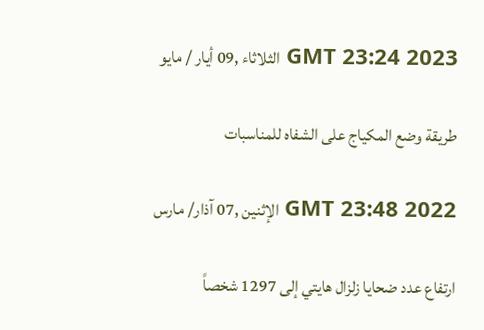GMT 23:24 2023 الثلاثاء ,09 أيار / مايو

طريقة وضع المكياج على الشفاه للمناسبات

GMT 23:48 2022 الإثنين ,07 آذار/ مارس

ارتفاع عدد ضحايا زلزال هايتي إلى 1297 شخصاً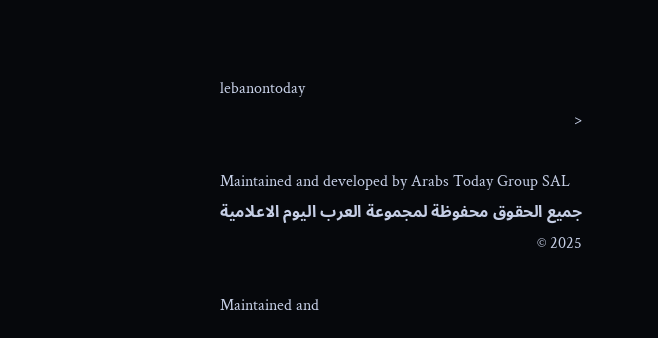lebanontoday
<

Maintained and developed by Arabs Today Group SAL
جميع الحقوق محفوظة لمجموعة العرب اليوم الاعلامية 2025 ©

Maintained and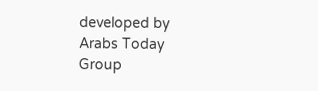developed by Arabs Today Group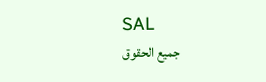SAL
جميع الحقوق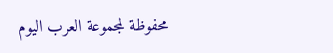محفوظة لمجموعة العرب اليوم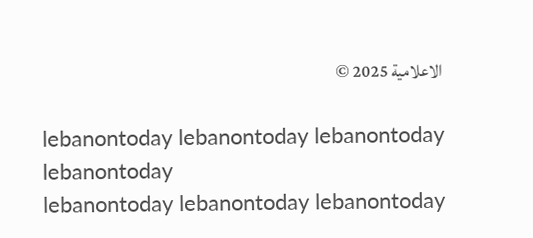الاعلامية 2025 ©

lebanontoday lebanontoday lebanontoday lebanontoday
lebanontoday lebanontoday lebanontoday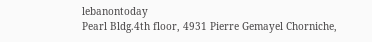lebanontoday
Pearl Bldg.4th floor, 4931 Pierre Gemayel Chorniche,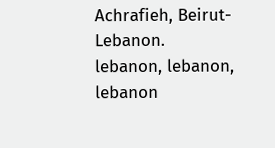Achrafieh, Beirut- Lebanon.
lebanon, lebanon, lebanon